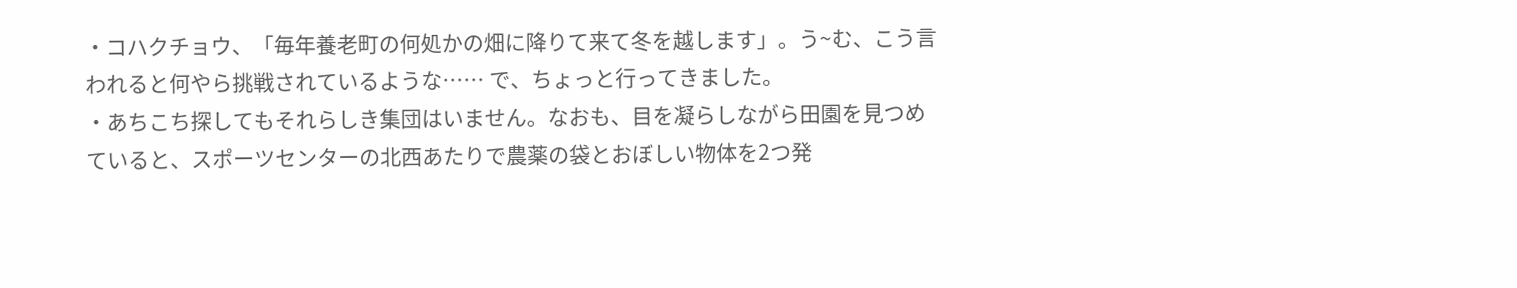・コハクチョウ、「毎年養老町の何処かの畑に降りて来て冬を越します」。う~む、こう言われると何やら挑戦されているような…… で、ちょっと行ってきました。
・あちこち探してもそれらしき集団はいません。なおも、目を凝らしながら田園を見つめていると、スポーツセンターの北西あたりで農薬の袋とおぼしい物体を2つ発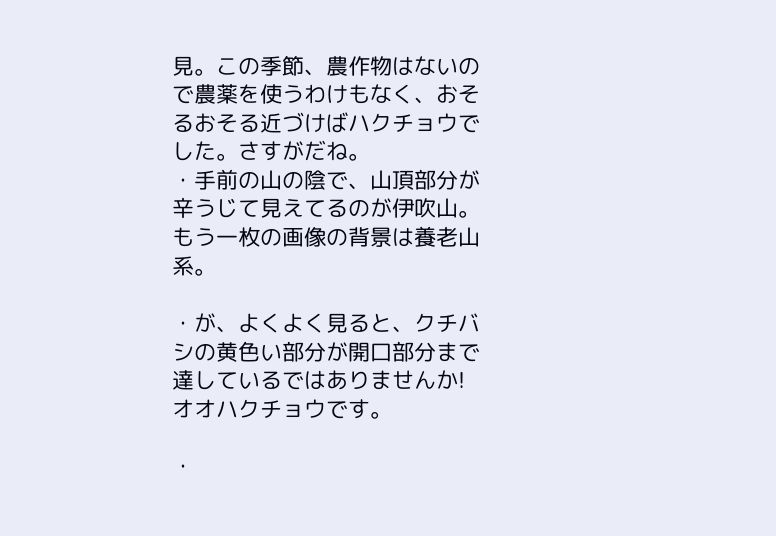見。この季節、農作物はないので農薬を使うわけもなく、おそるおそる近づけばハクチョウでした。さすがだね。
・手前の山の陰で、山頂部分が辛うじて見えてるのが伊吹山。もう一枚の画像の背景は養老山系。

・が、よくよく見ると、クチバシの黄色い部分が開口部分まで達しているではありませんか! オオハクチョウです。

・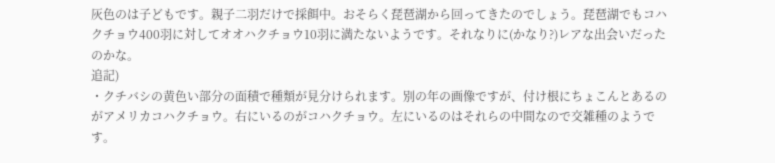灰色のは子どもです。親子二羽だけで採餌中。おそらく琵琶湖から回ってきたのでしょう。琵琶湖でもコハクチョウ400羽に対してオオハクチョウ10羽に満たないようです。それなりに(かなり?)レアな出会いだったのかな。
追記)
・クチバシの黄色い部分の面積で種類が見分けられます。別の年の画像ですが、付け根にちょこんとあるのがアメリカコハクチョウ。右にいるのがコハクチョウ。左にいるのはそれらの中間なので交雑種のようです。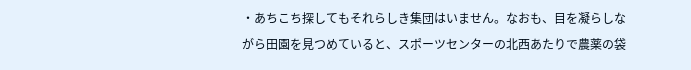・あちこち探してもそれらしき集団はいません。なおも、目を凝らしながら田園を見つめていると、スポーツセンターの北西あたりで農薬の袋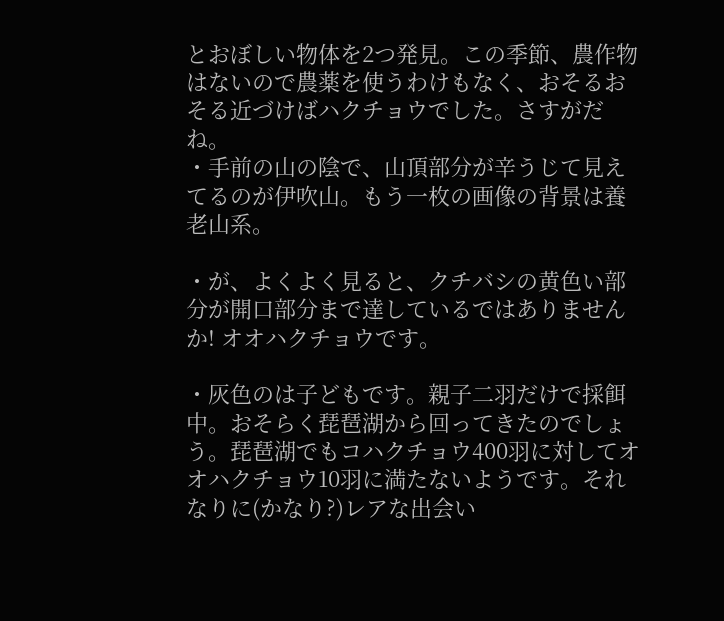とおぼしい物体を2つ発見。この季節、農作物はないので農薬を使うわけもなく、おそるおそる近づけばハクチョウでした。さすがだね。
・手前の山の陰で、山頂部分が辛うじて見えてるのが伊吹山。もう一枚の画像の背景は養老山系。

・が、よくよく見ると、クチバシの黄色い部分が開口部分まで達しているではありませんか! オオハクチョウです。

・灰色のは子どもです。親子二羽だけで採餌中。おそらく琵琶湖から回ってきたのでしょう。琵琶湖でもコハクチョウ400羽に対してオオハクチョウ10羽に満たないようです。それなりに(かなり?)レアな出会い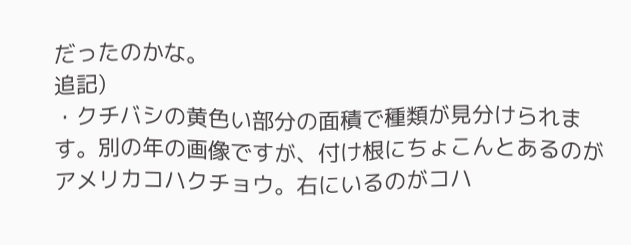だったのかな。
追記)
・クチバシの黄色い部分の面積で種類が見分けられます。別の年の画像ですが、付け根にちょこんとあるのがアメリカコハクチョウ。右にいるのがコハ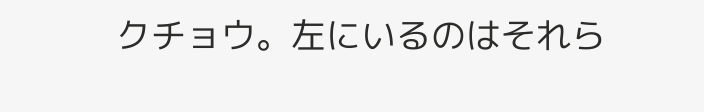クチョウ。左にいるのはそれら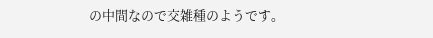の中間なので交雑種のようです。